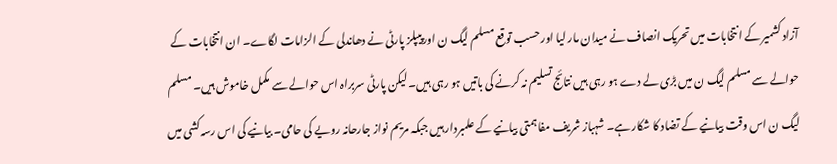آزاد کشمیر کے انتخابات میں تحریک انصاف نے میدان مار لیا اور حسب توقع مسلم لیگ ن اورپیپلز پارٹی نے دھاندلی کے الزامات لگاے۔ ان انتخابات کے حوالے سے مسلم لیگ ن میں بڑی لے دے ہو رہی ہیں نتائج تسلیم نہ کرنے کی باتیں ہو رہی ہیں۔ لیکن پارٹی سربراہ اس حوالے سے مکمل خاموش ہیں۔ مسلم لیگ ن اس وقت بیانیے کے تضاد کا شکار ہے۔ شہباز شریف مفاہمتی بیانیے کے علمبردار ہیں جبکہ مریم نواز جارحانہ رویے کی حامی۔ بیانیے کی اس رسہ کشی میں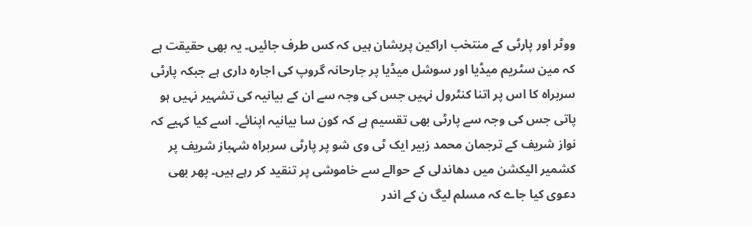ووٹر اور پارٹی کے منتخب اراکین پریشان ہیں کہ کس طرف جائیں۔ یہ بھی حقیقت ہے کہ مین سٹریم میڈیا اور سوشل میڈیا پر جارحانہ گروپ کی اجارہ داری ہے جبکہ پارٹی سربراہ کا اس پر اتنا کنٹرول نہیں جس کی وجہ سے ان کے بیانیہ کی تشہیر نہیں ہو پاتی جس کی وجہ سے پارٹی بھی تقسیم ہے کہ کون سا بیانیہ اپنائے۔ اسے کیا کہیے کہ نواز شریف کے ترجمان محمد زبیر ایک ٹی وی شو پر پارٹی سربراہ شہباز شریف پر کشمیر الیکشن میں دھاندلی کے حوالے سے خاموشی پر تنقید کر رہے ہیں۔ پھر بھی دعوی کیا جاے کہ مسلم لیگ ن کے اندر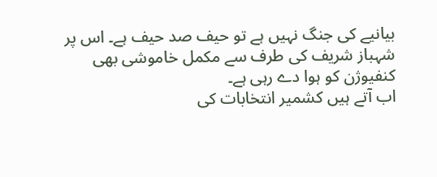بیانیے کی جنگ نہیں ہے تو حیف صد حیف ہے۔ اس پر شہباز شریف کی طرف سے مکمل خاموشی بھی کنفیوژن کو ہوا دے رہی ہے۔
اب آتے ہیں کشمیر انتخابات کی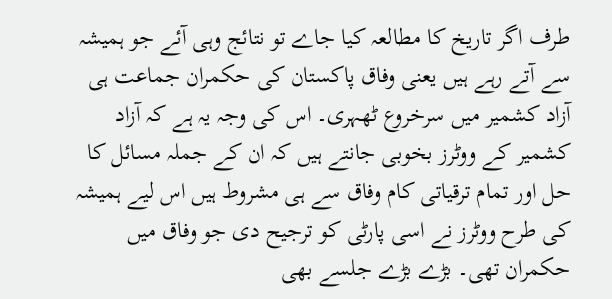طرف اگر تاریخ کا مطالعہ کیا جاے تو نتائج وہی آئے جو ہمیشہ سے آتے رہے ہیں یعنی وفاق پاکستان کی حکمران جماعت ہی آزاد کشمیر میں سرخروع ٹھہری۔ اس کی وجہ یہ ہے کہ آزاد کشمیر کے ووٹرز بخوبی جانتے ہیں کہ ان کے جملہ مسائل کا حل اور تمام ترقیاتی کام وفاق سے ہی مشروط ہیں اس لیے ہمیشہ کی طرح ووٹرز نے اسی پارٹی کو ترجیح دی جو وفاق میں حکمران تھی۔ بڑے بڑے جلسے بھی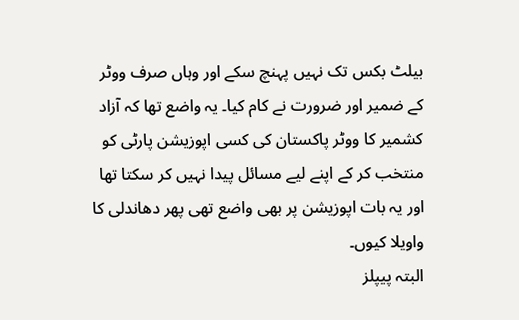بیلٹ بکس تک نہیں پہنچ سکے اور وہاں صرف ووٹر کے ضمیر اور ضرورت نے کام کیا۔ یہ واضع تھا کہ آزاد کشمیر کا ووٹر پاکستان کی کسی اپوزیشن پارٹی کو منتخب کر کے اپنے لیے مسائل پیدا نہیں کر سکتا تھا اور یہ بات اپوزیشن پر بھی واضع تھی پھر دھاندلی کا واویلا کیوں۔
البتہ پیپلز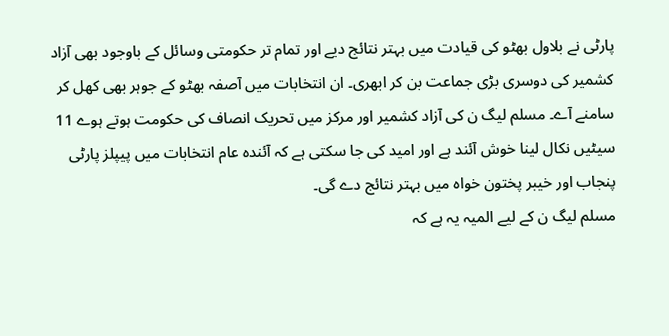پارٹی نے بلاول بھٹو کی قیادت میں بہتر نتائج دیے اور تمام تر حکومتی وسائل کے باوجود بھی آزاد کشمیر کی دوسری بڑی جماعت بن کر ابھری۔ ان انتخابات میں آصفہ بھٹو کے جوہر بھی کھل کر سامنے آے۔ مسلم لیگ ن کی آزاد کشمیر اور مرکز میں تحریک انصاف کی حکومت ہوتے ہوے 11 سیٹیں نکال لینا خوش آئند ہے اور امید کی جا سکتی ہے کہ آئندہ عام انتخابات میں پیپلز پارٹی پنجاب اور خیبر پختون خواہ میں بہتر نتائج دے گی۔
مسلم لیگ ن کے لیے المیہ یہ ہے کہ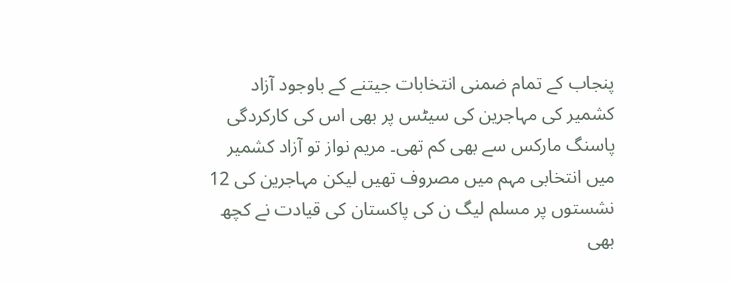پنجاب کے تمام ضمنی انتخابات جیتنے کے باوجود آزاد کشمیر کی مہاجرین کی سیٹس پر بھی اس کی کارکردگی پاسنگ مارکس سے بھی کم تھی۔ مریم نواز تو آزاد کشمیر میں انتخابی مہم میں مصروف تھیں لیکن مہاجرین کی 12 نشستوں پر مسلم لیگ ن کی پاکستان کی قیادت نے کچھ بھی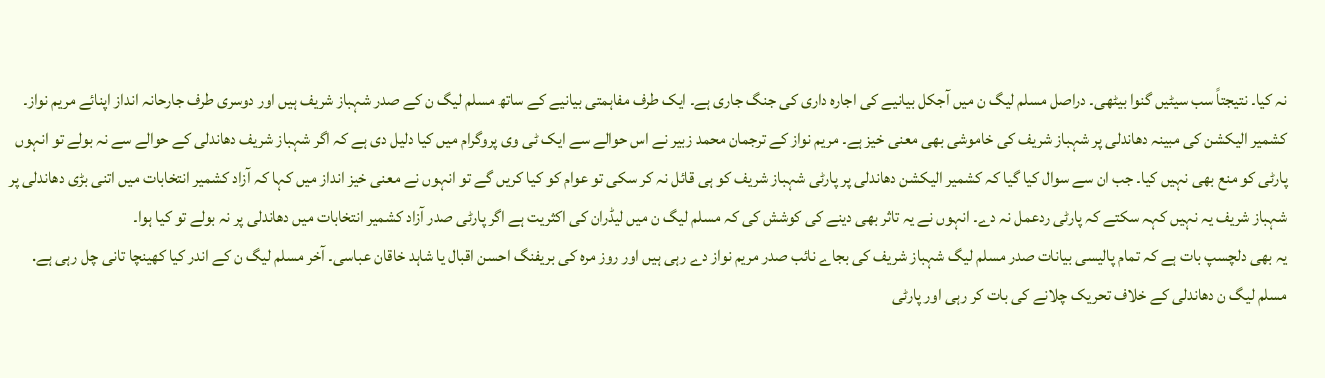نہ کیا۔ نتیجتاً سب سیٹیں گنوا بیٹھی۔ دراصل مسلم لیگ ن میں آجکل بیانیے کی اجارہ داری کی جنگ جاری ہے۔ ایک طرف مفاہمتی بیانیے کے ساتھ مسلم لیگ ن کے صدر شہباز شریف ہیں اور دوسری طرف جارحانہ انداز اپنائے مریم نواز۔ کشمیر الیکشن کی مبینہ دھاندلی پر شہباز شریف کی خاموشی بھی معنی خیز ہے۔ مریم نواز کے ترجمان محمد زبیر نے اس حوالے سے ایک ٹی وی پروگرام میں کیا دلیل دی ہے کہ اگر شہباز شریف دھاندلی کے حوالے سے نہ بولے تو انہوں پارٹی کو منع بھی نہیں کیا۔ جب ان سے سوال کیا گیا کہ کشمیر الیکشن دھاندلی پر پارٹی شہباز شریف کو ہی قائل نہ کر سکی تو عوام کو کیا کریں گے تو انہوں نے معنی خیز انداز میں کہا کہ آزاد کشمیر انتخابات میں اتنی بڑی دھاندلی پر شہباز شریف یہ نہیں کہہ سکتے کہ پارٹی ردعمل نہ دے۔ انہوں نے یہ تاثر بھی دینے کی کوشش کی کہ مسلم لیگ ن میں لیڈران کی اکثریت ہے اگر پارٹی صدر آزاد کشمیر انتخابات میں دھاندلی پر نہ بولے تو کیا ہوا۔
یہ بھی دلچسپ بات ہے کہ تمام پالیسی بیانات صدر مسلم لیگ شہباز شریف کی بجاے نائب صدر مریم نواز دے رہی ہیں اور روز مرہ کی بریفنگ احسن اقبال یا شاہد خاقان عباسی۔ آخر مسلم لیگ ن کے اندر کیا کھینچا تانی چل رہی ہے. مسلم لیگ ن دھاندلی کے خلاف تحریک چلانے کی بات کر رہی اور پارٹی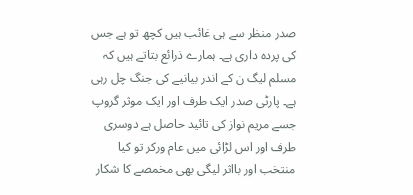صدر منظر سے ہی غائب ہیں کچھ تو ہے جس کی پردہ داری ہے۔ ہمارے ذرائع بتاتے ہیں کہ مسلم لیگ ن کے اندر بیانیے کی جنگ چل رہی ہے۔ پارٹی صدر ایک طرف اور ایک موثر گروپ جسے مریم نواز کی تائید حاصل ہے دوسری طرف اور اس لڑائی میں عام ورکر تو کیا منتخب اور بااثر لیگی بھی مخمصے کا شکار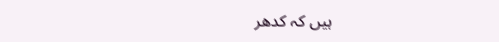ہیں کہ کدھر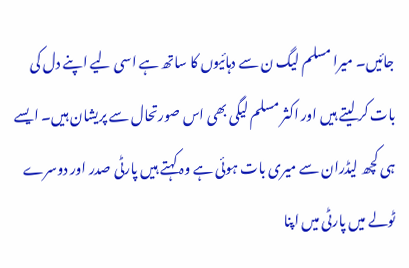جائیں۔ میرا مسلم لیگ ن سے دہائیوں کا ساتھ ہے اسی لیے اپنے دل کی بات کر لیتے ہیں اور اکثر مسلم لیگی بھی اس صورتحال سے پریشان ہیں۔ ایسے ہی کچھ لیڈران سے میری بات ہوئی ہے وہ کہتے ہیں پارٹی صدر اور دوسرے ٹولے میں پارٹی میں اپنا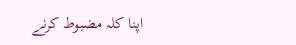اپنا کلہ مضبوط کرنے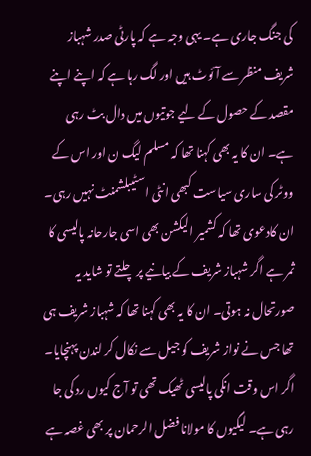کی جنگ جاری ہے۔ یہی وجہ ہے کہ پارٹی صدر شہباز شریف منظر سے آئوٹ ہیں اور لگ رہا ہے کہ اپنے اپنے مقصد کے حصول کے لیے جوتیوں میں دال بٹ رہی ہے۔ ان کا یہ بھی کہنا تھا کہ مسلم لیگ ن اور اس کے ووٹر کی ساری سیاست کبھی انٹی اسٹیبلشمنٹ نہیں رہی۔ ان کادعوی تھا کہ کشمیر الیکشن بھی اسی جارحانہ پالیسی کا ثمر ہے اگر شہباز شریف کے بیانیے پر چلتے تو شاید یہ صورتحال نہ ہوتی۔ ان کا یہ بھی کہنا تھا کہ شہباز شریف ہی تھا جس نے نواز شریف کو جیل سے نکال کر لندن پہنچایا۔ اگر اس وقت انکی پالیسی ٹھیک تھی تو آج کیوں رد کی جا رہی ہے۔ لیگیوں کا مولانا فضل الرحمان پر بھی غصہ ہے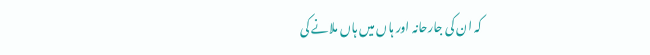کہ ان کی جارحانہ اور ہاں میں ہاں ملانے کی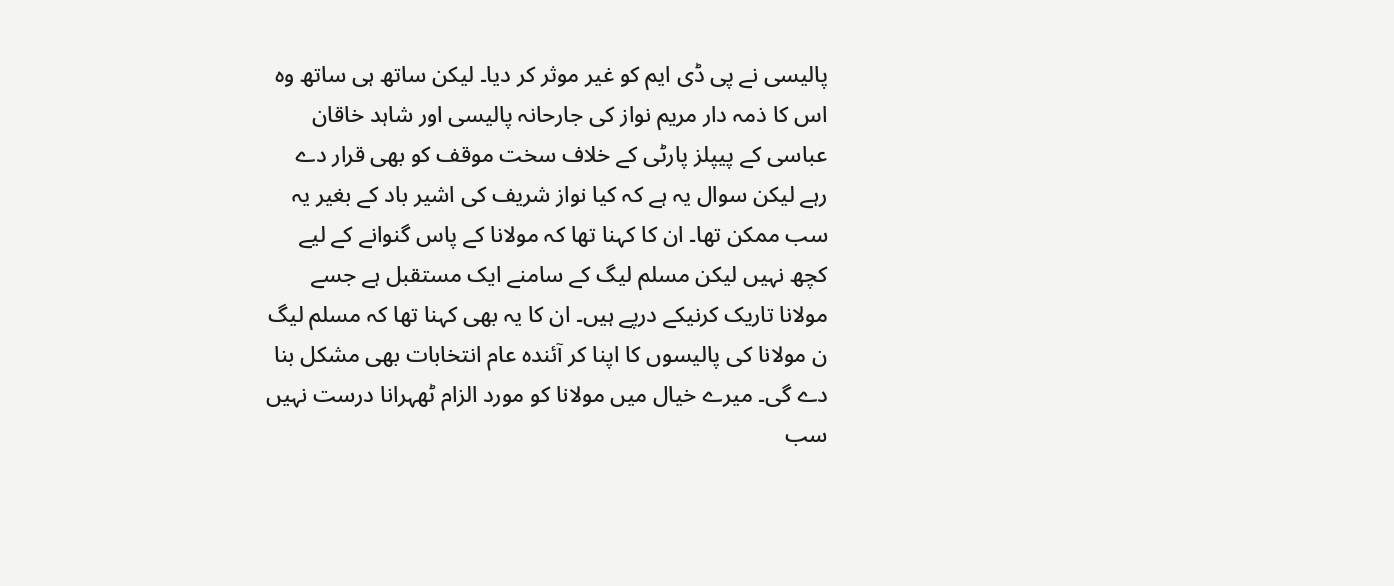پالیسی نے پی ڈی ایم کو غیر موثر کر دیا۔ لیکن ساتھ ہی ساتھ وہ اس کا ذمہ دار مریم نواز کی جارحانہ پالیسی اور شاہد خاقان عباسی کے پیپلز پارٹی کے خلاف سخت موقف کو بھی قرار دے رہے لیکن سوال یہ ہے کہ کیا نواز شریف کی اشیر باد کے بغیر یہ سب ممکن تھا۔ ان کا کہنا تھا کہ مولانا کے پاس گنوانے کے لیے کچھ نہیں لیکن مسلم لیگ کے سامنے ایک مستقبل ہے جسے مولانا تاریک کرنیکے درپے ہیں۔ ان کا یہ بھی کہنا تھا کہ مسلم لیگ ن مولانا کی پالیسوں کا اپنا کر آئندہ عام انتخابات بھی مشکل بنا دے گی۔ میرے خیال میں مولانا کو مورد الزام ٹھہرانا درست نہیں سب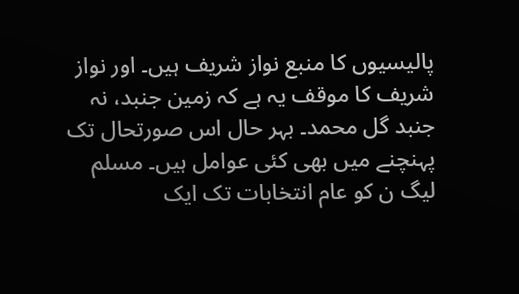پالیسیوں کا منبع نواز شریف ہیں۔ اور نواز شریف کا موقف یہ ہے کہ زمین جنبد، نہ جنبد گل محمد۔ بہر حال اس صورتحال تک پہنچنے میں بھی کئی عوامل ہیں۔ مسلم لیگ ن کو عام انتخابات تک ایک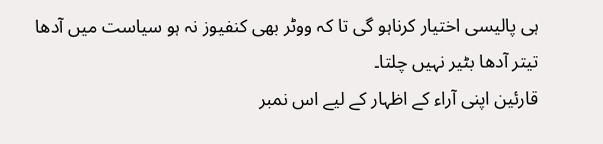ہی پالیسی اختیار کرناہو گی تا کہ ووٹر بھی کنفیوز نہ ہو سیاست میں آدھا تیتر آدھا بٹیر نہیں چلتا۔
قارئین اپنی آراء کے اظہار کے لیے اس نمبر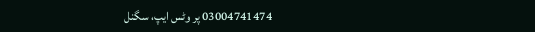03004741474 پر وٹس ایپ، سگنل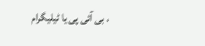، بی آئی پی یا ٹیلیگرام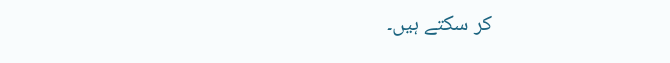کر سکتے ہیں۔